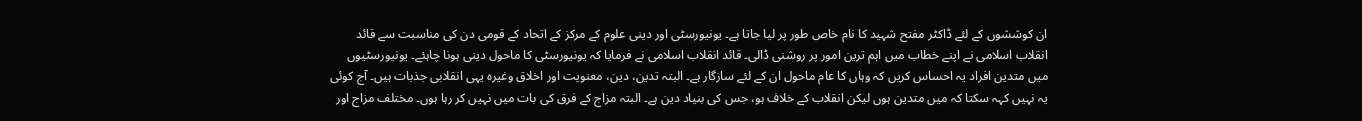ان کوششوں کے لئے ڈاکٹر مفتح شہید کا نام خاص طور پر لیا جاتا ہے۔ یونیورسٹی اور دینی علوم کے مرکز کے اتحاد کے قومی دن کی مناسبت سے قائد انقلاب اسلامی نے اپنے خطاب میں اہم ترین امور پر روشنی ڈالی۔ قائد انقلاب اسلامی نے فرمایا کہ یونیورسٹی کا ماحول دینی ہونا چاہئے۔ یونیورسٹیوں میں متدین افراد یہ احساس کریں کہ وہاں کا عام ماحول ان کے لئے سازگار ہے۔ البتہ تدین، دین، معنویت اور اخلاق وغیرہ یہی انقلابی جذبات ہیں۔ آج کوئی یہ نہیں کہہ سکتا کہ میں متدین ہوں لیکن انقلاب کے خلاف ہو، جس کی بنیاد دین ہے۔ البتہ مزاج کے فرق کی بات میں نہیں کر رہا ہوں۔ مختلف مزاج اور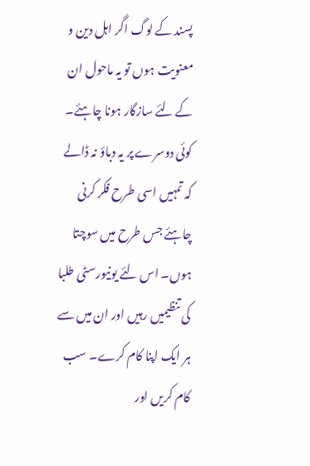پسند کے لوگ اگر اہل دین و معنویت ہوں تو یہ ماحول ان کے لئے سازگار ہونا چاہئے۔ کوئی دوسرے پر یہ دباؤ نہ ڈالے کہ تمہیں اسی طرح فکر کرنی چاہئے جس طرح میں سوچتا ہوں۔ اس لئے یونیورسٹی طلبا کی تنظیمیں رہیں اور ان میں سے ہر ایک اپنا کام کرے۔ سب کام کریں اور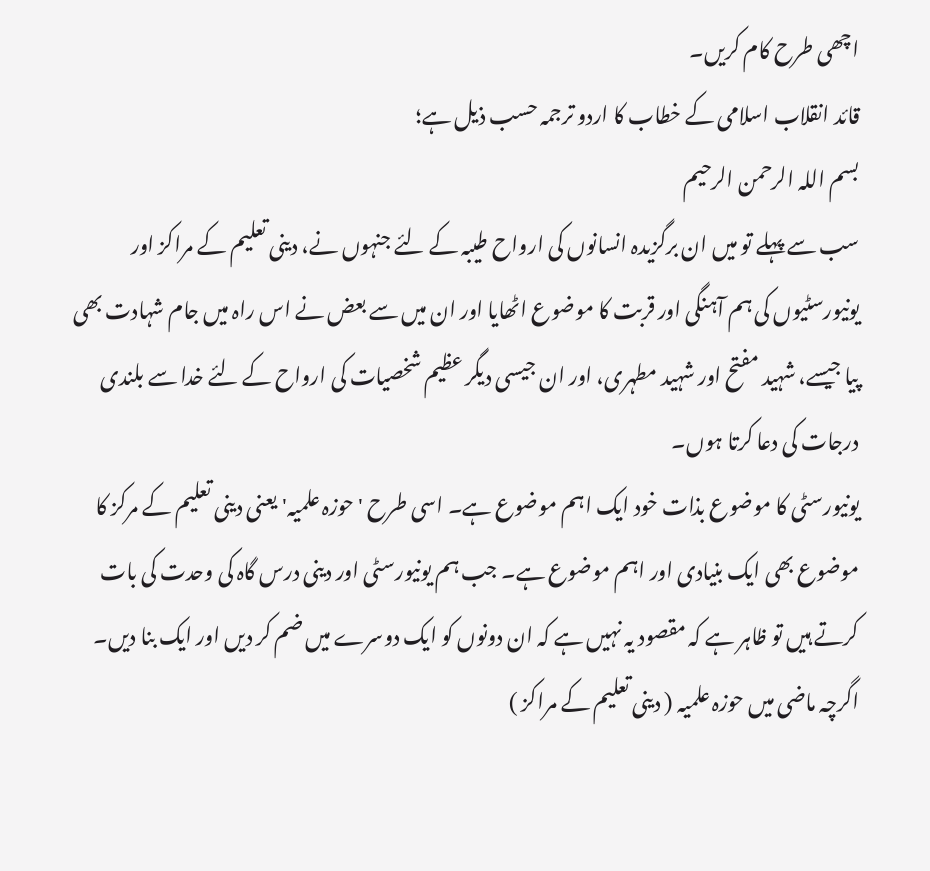اچھی طرح کام کریں۔
قائد انقلاب اسلامی کے خطاب کا اردو ترجمہ حسب ذیل ہے؛
بسم اللہ الرحمن الرحیم
سب سے پہلے تو میں ان برگزیدہ انسانوں کی ارواح طیبہ کے لئے جنہوں نے، دینی تعلیم کے مراکز اور یونیورسٹیوں کی ہم آہنگی اور قربت کا موضوع اٹھایا اور ان میں سے بعض نے اس راہ میں جام شہادت بھی پیا جیسے، شہید مفتح اور شہید مطہری، اور ان جیسی دیگر عظیم شخصیات کی ارواح کے لئے خدا سے بلندی درجات کی دعا کرتا ہوں۔
یونیورسٹی کا موضوع بذات خود ایک اہم موضوع ہے۔ اسی طرح 'حوزہ علمیہ' یعنی دینی تعلیم کے مرکز کا موضوع بھی ایک بنیادی اور اہم موضوع ہے۔ جب ہم یونیورسٹی اور دینی درس گاہ کی وحدت کی بات کرتے ہیں تو ظاہر ہے کہ مقصود یہ نہیں ہے کہ ان دونوں کو ایک دوسرے میں ضم کر دیں اور ایک بنا دیں۔ اگرچہ ماضی میں حوزہ علمیہ ( دینی تعلیم کے مراکز )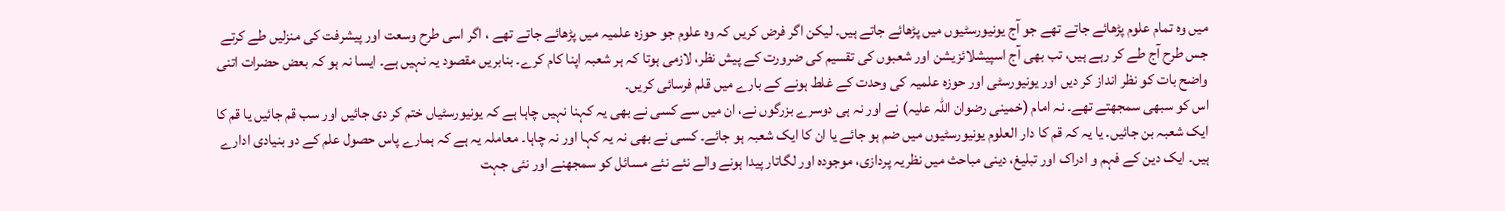میں وہ تمام علوم پڑھائے جاتے تھے جو آج یونیورسٹیوں میں پڑھائے جاتے ہیں۔ لیکن اگر فرض کریں کہ وہ علوم جو حوزہ علمیہ میں پڑھائے جاتے تھے ، اگر اسی طرح وسعت اور پیشرفت کی منزلیں طے کرتے جس طرح آج طے کر رہے ہیں، تب بھی آج اسپیشلائزیشن اور شعبوں کی تقسیم کی ضرورت کے پیش نظر، لازمی ہوتا کہ ہر شعبہ اپنا کام کرے۔ بنابریں مقصود یہ نہیں ہے۔ ایسا نہ ہو کہ بعض حضرات اتنی واضح بات کو نظر انداز کر دیں اور یونیورسٹی اور حوزہ علمیہ کی وحدت کے غلط ہونے کے بارے میں قلم فرسائی کریں۔
اس کو سبھی سمجھتے تھے۔ نہ امام (خمینی رضوان اللہ علیہ) نے اور نہ ہی دوسرے بزرگوں نے، ان میں سے کسی نے بھی یہ کہنا نہیں چاہا ہے کہ یونیورسٹیاں ختم کر دی جائیں اور سب قم جائیں یا قم کا ایک شعبہ بن جائیں۔ یا یہ کہ قم کا دار العلوم یونیورسٹیوں میں ضم ہو جائے یا ان کا ایک شعبہ ہو جائے۔ کسی نے بھی نہ یہ کہا اور نہ چاہا۔ معاملہ یہ ہے کہ ہمارے پاس حصول علم کے دو بنیادی ادارے ہیں۔ ایک دین کے فہم و ادراک اور تبلیغ، دینی مباحث میں نظریہ پردازی، موجودہ اور لگاتار پیدا ہونے والے نئے نئے مسائل کو سمجھنے اور نئی جہت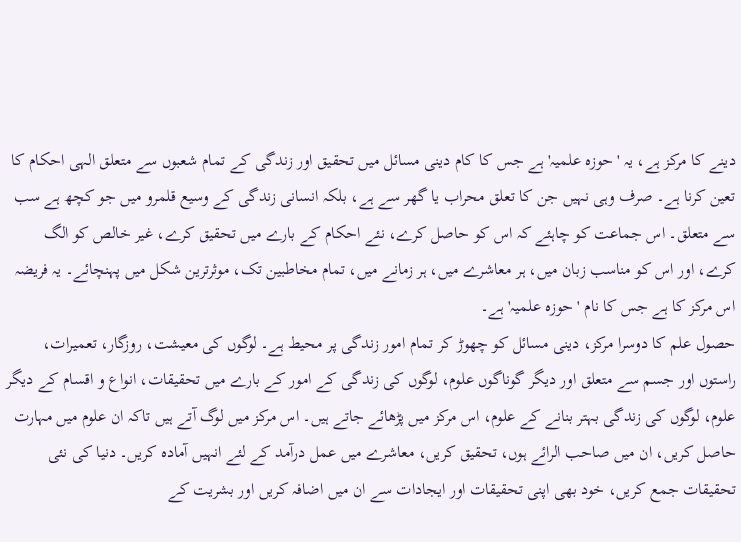دینے کا مرکز ہے، یہ 'حوزہ علمیہ' ہے جس کا کام دینی مسائل میں تحقیق اور زندگی کے تمام شعبوں سے متعلق الہی احکام کا تعین کرنا ہے۔ صرف وہی نہیں جن کا تعلق محراب یا گھر سے ہے، بلکہ انسانی زندگی کے وسیع قلمرو میں جو کچھ ہے سب سے متعلق۔ اس جماعت کو چاہئے کہ اس کو حاصل کرے، نئے احکام کے بارے میں تحقیق کرے، غیر خالص کو الگ کرے، اور اس کو مناسب زبان میں، ہر معاشرے میں، ہر زمانے میں، تمام مخاطبین تک، موثرترین شکل میں پہنچائے۔ یہ فریضہ اس مرکز کا ہے جس کا نام 'حوزہ علمیہ' ہے۔
حصول علم کا دوسرا مرکز، دینی مسائل کو چھوڑ کر تمام امور زندگی پر محیط ہے۔ لوگوں کی معیشت، روزگار، تعمیرات، راستوں اور جسم سے متعلق اور دیگر گوناگوں علوم، لوگوں کی زندگی کے امور کے بارے میں تحقیقات، انواع و اقسام کے دیگر علوم، لوگوں کی زندگی بہتر بنانے کے علوم، اس مرکز میں پڑھائے جاتے ہیں۔ اس مرکز میں لوگ آتے ہیں تاکہ ان علوم میں مہارت حاصل کریں، ان میں صاحب الرائے ہوں، تحقیق کریں، معاشرے میں عمل درآمد کے لئے انہیں آمادہ کریں۔ دنیا کی نئی تحقیقات جمع کریں، خود بھی اپنی تحقیقات اور ایجادات سے ان میں اضافہ کریں اور بشریت کے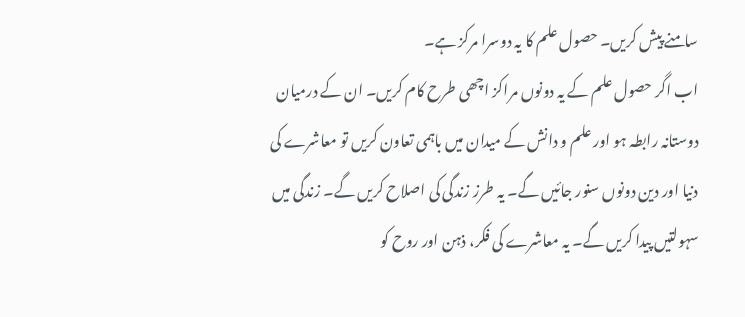سامنے پیش کریں۔ حصول علم کا یہ دوسرا مرکز ہے۔
اب اگر حصول علم کے یہ دونوں مراکز اچھی طرح کام کریں۔ ان کے درمیان دوستانہ رابطہ ہو اور علم و دانش کے میدان میں باہمی تعاون کریں تو معاشرے کی دنیا اور دین دونوں سنور جائیں گے۔ یہ طرز زندگی کی اصلاح کریں گے۔ زندگی میں سہولتیں پیدا کریں گے۔ یہ معاشرے کی فکر، ذہن اور روح کو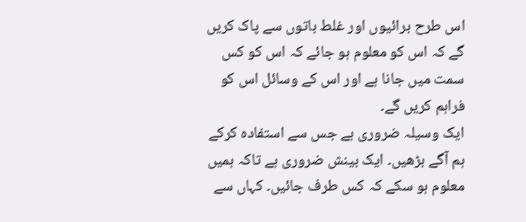اس طرح برائیوں اور غلط باتوں سے پاک کریں گے کہ اس کو معلوم ہو جائے کہ اس کو کس سمت میں جانا ہے اور اس کے وسائل اس کو فراہم کریں گے۔
ایک وسیلہ ضروری ہے جس سے استفادہ کرکے ہم آگے بڑھیں۔ ایک بینش ضروری ہے تاکہ ہمیں معلوم ہو سکے کہ کس طرف جائیں۔ کہاں سے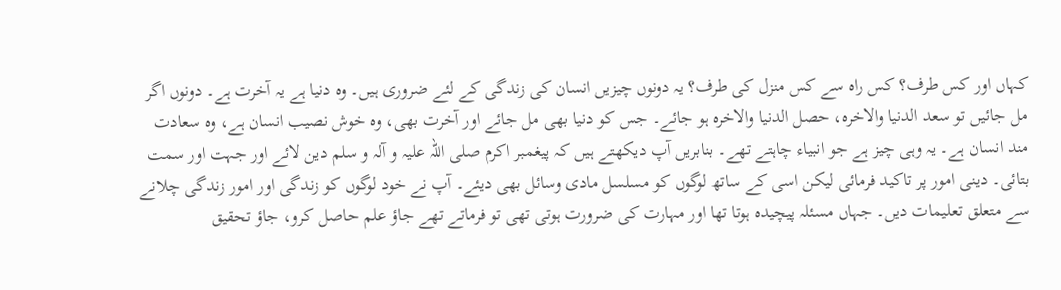کہاں اور کس طرف؟ کس راہ سے کس منزل کی طرف؟ یہ دونوں چیزیں انسان کی زندگی کے لئے ضروری ہیں۔ وہ دنیا ہے یہ آخرت ہے۔ دونوں اگر مل جائیں تو سعد الدنیا والاخرہ، حصل الدنیا والاخرہ ہو جائے۔ جس کو دنیا بھی مل جائے اور آخرت بھی، وہ خوش نصیب انسان ہے، وہ سعادت مند انسان ہے۔ یہ وہی چیز ہے جو انبیاء چاہتے تھے۔ بنابریں آپ دیکھتے ہیں کہ پیغمبر اکرم صلی اللہ علیہ و آلہ و سلم دین لائے اور جہت اور سمت بتائی۔ دینی امور پر تاکید فرمائی لیکن اسی کے ساتھ لوگوں کو مسلسل مادی وسائل بھی دیئے۔ آپ نے خود لوگوں کو زندگی اور امور زندگی چلانے سے متعلق تعلیمات دیں۔ جہاں مسئلہ پیچیدہ ہوتا تھا اور مہارت کی ضرورت ہوتی تھی تو فرماتے تھے جاؤ علم حاصل کرو، جاؤ تحقیق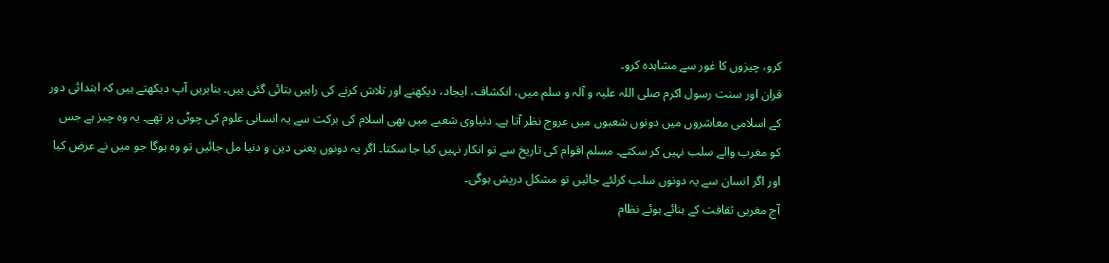کرو، چیزوں کا غور سے مشاہدہ کرو۔
قران اور سنت رسول اکرم صلی اللہ علیہ و آلہ و سلم میں، انکشاف، ایجاد، دیکھنے اور تلاش کرنے کی راہیں بتائی گئی ہیں۔ بنابریں آپ دیکھتے ہیں کہ ابتدائی دور کے اسلامی معاشروں میں دونوں شعبوں میں عروج نظر آتا ہے۔ دنیاوی شعبے میں بھی اسلام کی برکت سے یہ انسانی علوم کی چوٹی پر تھے۔ یہ وہ چیز ہے جس کو مغرب والے سلب نہیں کر سکتے۔ مسلم اقوام کی تاریخ سے تو انکار نہیں کیا جا سکتا۔ اگر یہ دونوں یعنی دین و دنیا مل جائیں تو وہ ہوگا جو میں نے عرض کیا اور اگر انسان سے یہ دونوں سلب کرلئے جائیں تو مشکل درپش ہوگی۔
آج مغربی ثقافت کے بنائے ہوئے نظام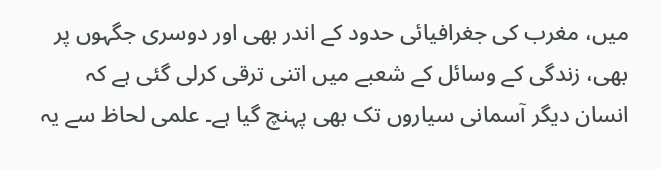میں، مغرب کی جغرافیائی حدود کے اندر بھی اور دوسری جگہوں پر بھی، زندگی کے وسائل کے شعبے میں اتنی ترقی کرلی گئی ہے کہ انسان ديگر آسمانی سیاروں تک بھی پہنچ گیا ہے۔ علمی لحاظ سے یہ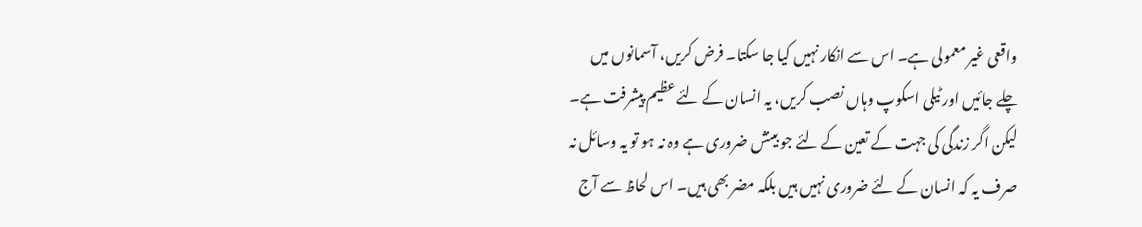واقعی غیر معمولی ہے۔ اس سے انکار نہیں کیا جا سکتا۔ فرض کریں، آسمانوں میں چلے جائیں اور ٹیلی اسکوپ وہاں نصب کریں، یہ انسان کے لئے عظیم پیشرفت ہے۔ لیکن اگر زندگی کی جہت کے تعین کے لئے جو بینش ضروری ہے وہ نہ ہو تو یہ وسائل نہ صرف یہ کہ انسان کے لئے ضروری نہیں ہیں بلکہ مضر بھی ہیں۔ اس لحاظ سے آج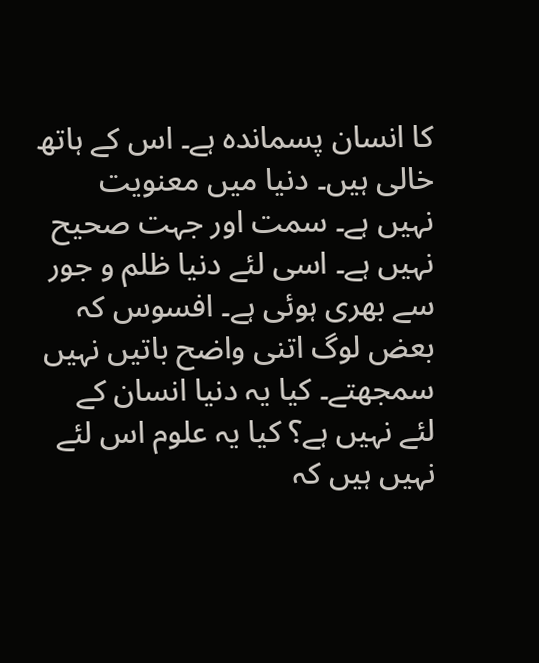کا انسان پسماندہ ہے۔ اس کے ہاتھ خالی ہیں۔ دنیا میں معنویت نہیں ہے۔ سمت اور جہت صحیح نہیں ہے۔ اسی لئے دنیا ظلم و جور سے بھری ہوئی ہے۔ افسوس کہ بعض لوگ اتنی واضح باتیں نہیں سمجھتے۔ کیا یہ دنیا انسان کے لئے نہیں ہے؟ کیا یہ علوم اس لئے نہیں ہیں کہ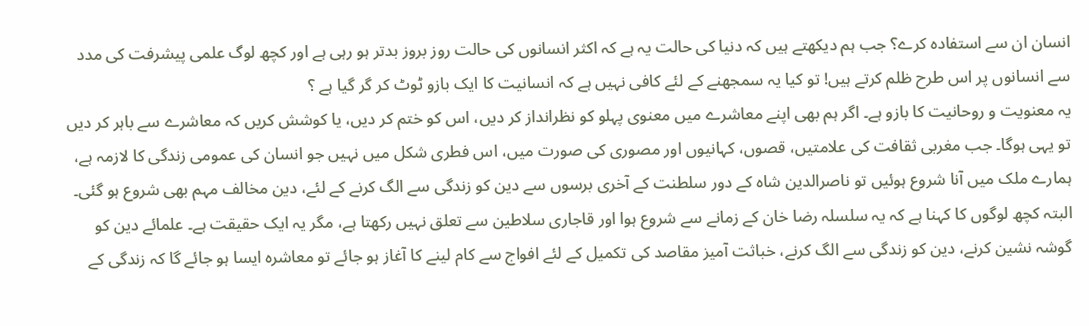انسان ان سے استفادہ کرے؟ جب ہم دیکھتے ہیں کہ دنیا کی حالت یہ ہے کہ اکثر انسانوں کی حالت روز بروز بدتر ہو رہی ہے اور کچھ لوگ علمی پیشرفت کی مدد سے انسانوں پر اس طرح ظلم کرتے ہیں! تو کیا یہ سمجھنے کے لئے کافی نہیں ہے کہ انسانیت کا ایک بازو ٹوٹ کر گر گیا ہے ؟
یہ معنویت و روحانیت کا بازو ہے۔ اگر ہم بھی اپنے معاشرے میں معنوی پہلو کو نظرانداز کر دیں، اس کو ختم کر دیں، یا کوشش کریں کہ معاشرے سے باہر کر دیں تو یہی ہوگا۔ جب مغربی ثقافت کی علامتیں، قصوں، کہانیوں اور مصوری کی صورت میں، اس فطری شکل میں نہیں جو انسان کی عمومی زندگی کا لازمہ ہے، ہمارے ملک میں آنا شروع ہوئیں تو ناصرالدین شاہ کے دور سلطنت کے آخری برسوں سے دین کو زندگی سے الگ کرنے کے لئے، دین مخالف مہم بھی شروع ہو گئی۔ البتہ کچھ لوگوں کا کہنا ہے کہ یہ سلسلہ رضا خان کے زمانے سے شروع ہوا اور قاجاری سلاطین سے تعلق نہیں رکھتا ہے، مگر یہ ایک حقیقت ہے۔ علمائے دین کو گوشہ نشین کرنے، دین کو زندگی سے الگ کرنے، خباثت آمیز مقاصد کی تکمیل کے لئے افواج سے کام لینے کا آغاز ہو جائے تو معاشرہ ایسا ہو جائے گا کہ زندگی کے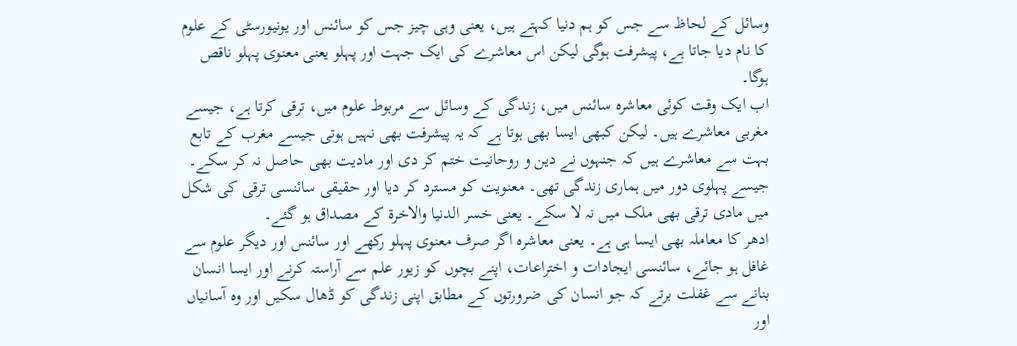وسائل کے لحاظ سے جس کو ہم دنیا کہتے ہیں، یعنی وہی چیز جس کو سائنس اور یونیورسٹی کے علوم کا نام دیا جاتا ہے، پیشرفت ہوگی لیکن اس معاشرے کی ایک جہت اور پہلو یعنی معنوی پہلو ناقص ہوگا۔
اب ایک وقت کوئی معاشرہ سائنس میں، زندگی کے وسائل سے مربوط علوم میں، ترقی کرتا ہے، جیسے مغربی معاشرے ہیں۔ لیکن کبھی ایسا بھی ہوتا ہے کہ یہ پیشرفت بھی نہیں ہوتی جیسے مغرب کے تابع بہت سے معاشرے ہیں کہ جنہوں نے دین و روحانیت ختم کر دی اور مادیت بھی حاصل نہ کر سکے۔ جیسے پہلوی دور میں ہماری زندگی تھی۔ معنویت کو مسترد کر دیا اور حقیقی سائنسی ترقی کی شکل میں مادی ترقی بھی ملک میں نہ لا سکے۔ یعنی خسر الدنیا والاخرۃ کے مصداق ہو گئے۔
ادھر کا معاملہ بھی ایسا ہی ہے۔ یعنی معاشرہ اگر صرف معنوی پہلو رکھے اور سائنس اور دیگر علوم سے غافل ہو جائے، سائنسی ایجادات و اختراعات، اپنے بچوں کو زیور علم سے آراستہ کرنے اور ایسا انسان بنانے سے غفلت برتے کہ جو انسان کی ضرورتوں کے مطابق اپنی زندگی کو ڈھال سکیں اور وہ آسانیاں اور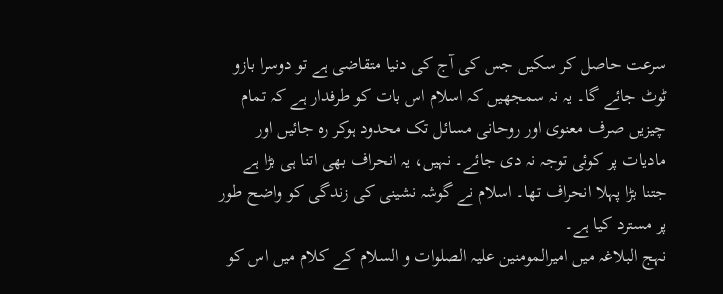سرعت حاصل کر سکیں جس کی آج کی دنیا متقاضی ہے تو دوسرا بازو ٹوٹ جائے گا۔ یہ نہ سمجھیں کہ اسلام اس بات کو طرفدار ہے کہ تمام چیزیں صرف معنوی اور روحانی مسائل تک محدود ہوکر رہ جائیں اور مادیات پر کوئی توجہ نہ دی جائے۔ نہیں، یہ انحراف بھی اتنا ہی بڑا ہے جتنا بڑا پہلا انحراف تھا۔ اسلام نے گوشہ نشینی کی زندگی کو واضح طور پر مسترد کیا ہے۔
نہج البلاغہ میں امیرالمومنین علیہ الصلوات و السلام کے کلام میں اس کو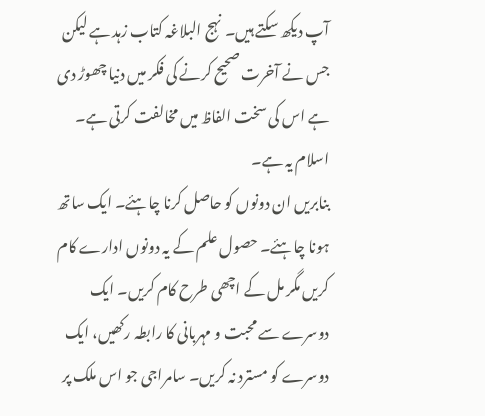آپ دیکھ سکتے ہیں۔ نہج البلاغہ کتاب زہد ہے لیکن جس نے آخرت صحیح کرنے کی فکر میں دنیا چھوڑ دی ہے اس کی سخت الفاظ میں مخالفت کرتی ہے۔ اسلام یہ ہے۔
بنابریں ان دونوں کو حاصل کرنا چاہئے۔ ایک ساتھ ہونا چاہئے۔ حصول علم کے یہ دونوں ادارے کام کریں مگر مل کے اچھی طرح کام کریں۔ ایک دوسرے سے محبت و مہربانی کا رابطہ رکھیں، ایک دوسرے کو مسترد نہ کریں۔ سامراجی جو اس ملک پر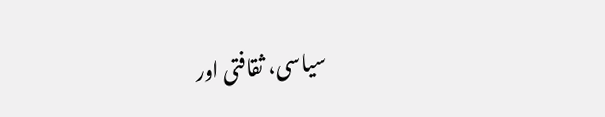سیاسی، ثقافتی اور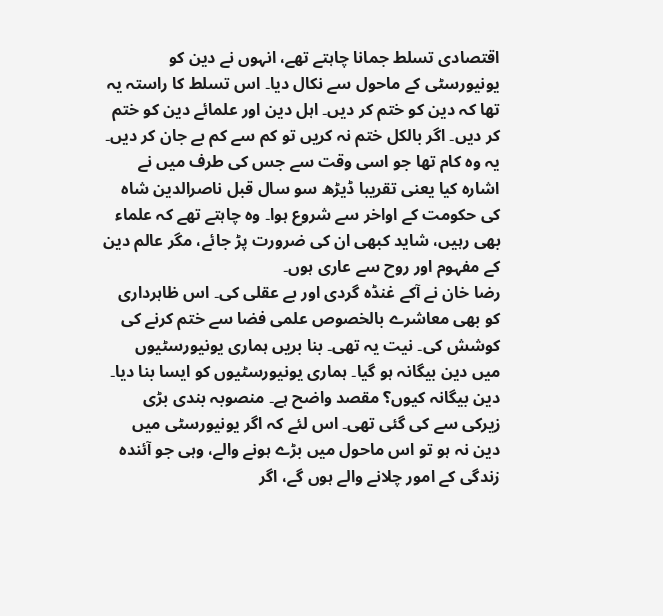اقتصادی تسلط جمانا چاہتے تھے، انہوں نے دین کو یونیورسٹی کے ماحول سے نکال دیا۔ اس تسلط کا راستہ یہ تھا کہ دین کو ختم کر دیں۔ اہل دین اور علمائے دین کو ختم کر دیں۔ اگر بالکل ختم نہ کریں تو کم سے کم بے جان کر دیں۔ یہ وہ کام تھا جو اسی وقت سے جس کی طرف میں نے اشارہ کیا یعنی تقریبا ڈیڑھ سو سال قبل ناصرالدین شاہ کی حکومت کے اواخر سے شروع ہوا۔ وہ چاہتے تھے کہ علماء بھی رہیں، شاید کبھی ان کی ضرورت پڑ جائے، مگر عالم دین کے مفہوم اور روح سے عاری ہوں۔
رضا خان نے آکے غنڈہ گردی اور بے عقلی کی۔ اس ظاہرداری کو بھی معاشرے بالخصوص علمی فضا سے ختم کرنے کی کوشش کی۔ نیت یہ تھی۔ بنا بریں ہماری یونیورسٹیوں میں دین بیگانہ ہو گیا۔ ہماری یونیورسٹیوں کو ایسا بنا دیا۔ دین بیگانہ کیوں؟ مقصد واضح ہے۔ منصوبہ بندی بڑی زیرکی سے کی گئی تھی۔ اس لئے کہ اگر یونیورسٹی میں دین نہ ہو تو اس ماحول میں بڑے ہونے والے، وہی جو آئندہ زندگی کے امور چلانے والے ہوں گے، اگر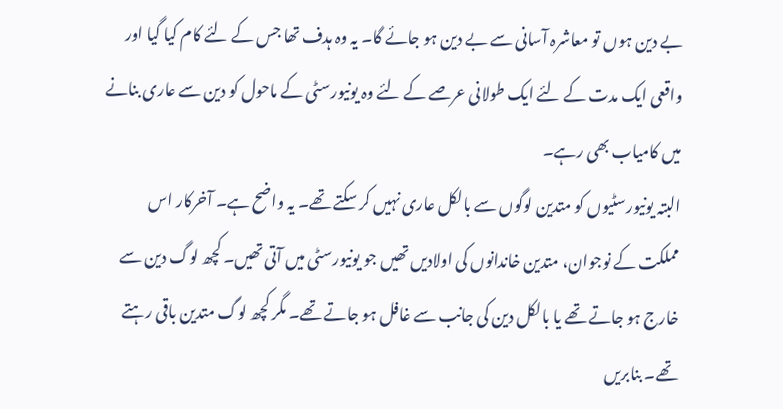بے دین ہوں تو معاشرہ آسانی سے بے دین ہو جائے گا۔ یہ وہ ہدف تھا جس کے لئے کام کیا گیا اور واقعی ایک مدت کے لئے ایک طولانی عرصے کے لئے وہ یونیورسٹی کے ماحول کو دین سے عاری بنانے میں کامیاب بھی رہے۔
البتہ یونیورسٹیوں کو متدین لوگوں سے بالکل عاری نہیں کر سکتے تھے۔ یہ واضح ہے۔ آخرکار اس مملکت کے نوجوان، متدین خاندانوں کی اولادیں تھیں جو یونیورسٹی میں آتی تھیں۔ کچھ لوگ دین سے خارج ہو جاتے تھے یا بالکل دین کی جانب سے غافل ہو جاتے تھے۔ مگر کچھ لوگ متدین باقی رہتے تھے۔ بنابریں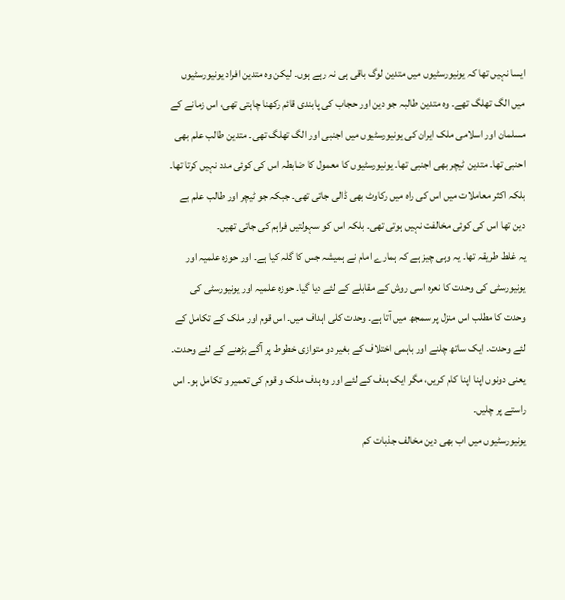ایسا نہیں تھا کہ یونیورسٹیوں میں متدین لوگ باقی ہی نہ رہے ہوں۔ لیکن وہ متدین افراد یونیورسٹیوں میں الگ تھلگ تھے۔ وہ متدین طالبہ جو دین اور حجاب کی پابندی قائم رکھنا چاہتی تھی، اس زمانے کے مسلمان اور اسلامی ملک ایران کی یونیورسٹیوں میں اجنبی اور الگ تھلگ تھی۔ متدین طالب علم بھی احنبی تھا۔ متدین ٹیچر بھی اجنبی تھا۔ یونیورسٹیوں کا معمول کا ضابطہ اس کی کوئی مدد نہیں کرتا تھا۔ بلکہ اکثر معاملات میں اس کی راہ میں رکاوٹ بھی ڈالی جاتی تھی۔ جبکہ جو ٹیچر اور طالب علم بے دین تھا اس کی کوئی مخالفت نہیں ہوتی تھی۔ بلکہ اس کو سہولتیں فراہم کی جاتی تھیں۔
یہ غلط طریقہ تھا۔ یہ وہی چیز ہے کہ ہمارے امام نے ہمیشہ جس کا گلہ کیا ہے۔ اور حوزہ علمیہ اور یونیورسٹی کی وحدت کا نعرہ اسی روش کے مقابلے کے لئے دیا گیا۔ حوزہ علمیہ اور یونیورسٹی کی وحدت کا مطلب اس منزل پر سمجھ میں آتا ہے۔ وحدت کلی اہداف میں۔ اس قوم اور ملک کے تکامل کے لئے وحدت۔ ایک ساتھ چلنے اور باہمی اختلاف کے بغیر دو متوازی خطوط پر آگے بڑھنے کے لئے وحدت۔ یعنی دونوں اپنا اپنا کام کریں، مگر ایک ہدف کے لئے اور وہ ہدف ملک و قوم کی تعمیر و تکامل ہو۔ اس راستے پر چلیں۔
یونیورسٹیوں میں اب بھی دین مخالف جذبات کم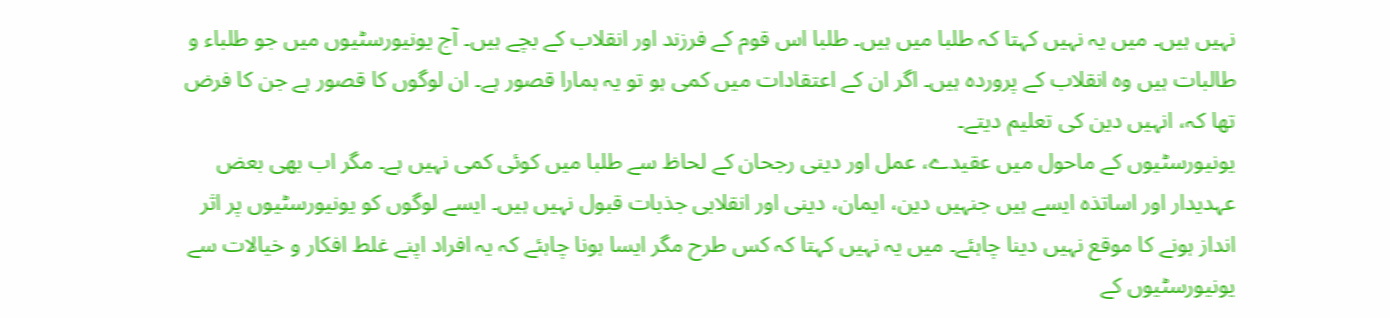نہیں ہیں۔ میں یہ نہیں کہتا کہ طلبا میں ہیں۔ طلبا اس قوم کے فرزند اور انقلاب کے بچے ہیں۔ آج یونیورسٹیوں میں جو طلباء و طالبات ہیں وہ انقلاب کے پروردہ ہیں۔ اگر ان کے اعتقادات میں کمی ہو تو یہ ہمارا قصور ہے۔ ان لوگوں کا قصور ہے جن کا فرض تھا کہ، انہیں دین کی تعلیم دیتے۔
یونیورسٹیوں کے ماحول میں عقیدے، عمل اور دینی رجحان کے لحاظ سے طلبا میں کوئی کمی نہیں ہے۔ مگر اب بھی بعض عہدیدار اور اساتذہ ایسے ہیں جنہیں دین، ایمان، دینی اور انقلابی جذبات قبول نہیں ہیں۔ ایسے لوگوں کو یونیورسٹیوں پر اثر انداز ہونے کا موقع نہیں دینا چاہئے۔ میں یہ نہیں کہتا کہ کس طرح مگر ایسا ہونا چاہئے کہ یہ افراد اپنے غلط افکار و خیالات سے یونیورسٹیوں کے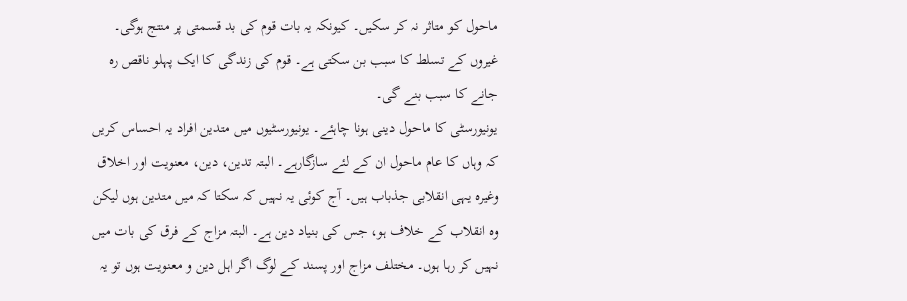ماحول کو متاثر نہ کر سکیں۔ کیونکہ یہ بات قوم کی بد قسمتی پر منتج ہوگی۔ غیروں کے تسلط کا سبب بن سکتی ہے۔ قوم کی زندگی کا ایک پہلو ناقص رہ جانے کا سبب بنے گی۔
یونیورسٹی کا ماحول دینی ہونا چاہئے۔ یونیورسٹیوں میں متدین افراد یہ احساس کریں کہ وہاں کا عام ماحول ان کے لئے سازگارہے۔ البتہ تدین، دین، معنویت اور اخلاق وغیرہ یہی انقلابی جذباب ہیں۔ آج کوئی یہ نہیں کہ سکتا کہ میں متدین ہوں لیکن وہ انقلاب کے خلاف ہو، جس کی بنیاد دین ہے۔ البتہ مزاج کے فرق کی بات میں نہیں کر رہا ہوں۔ مختلف مزاج اور پسند کے لوگ اگر اہل دین و معنویت ہوں تو یہ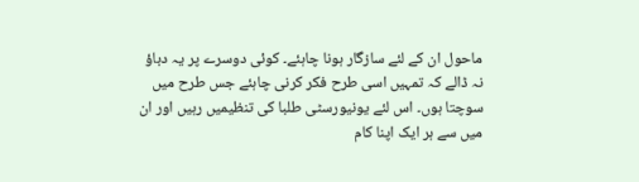ماحول ان کے لئے سازگار ہونا چاہئے۔ کوئی دوسرے پر یہ دباؤ نہ ڈالے کہ تمہیں اسی طرح فکر کرنی چاہئے جس طرح میں سوچتا ہوں۔ اس لئے یونیورسٹی طلبا کی تنظیمیں رہیں اور ان میں سے ہر ایک اپنا کام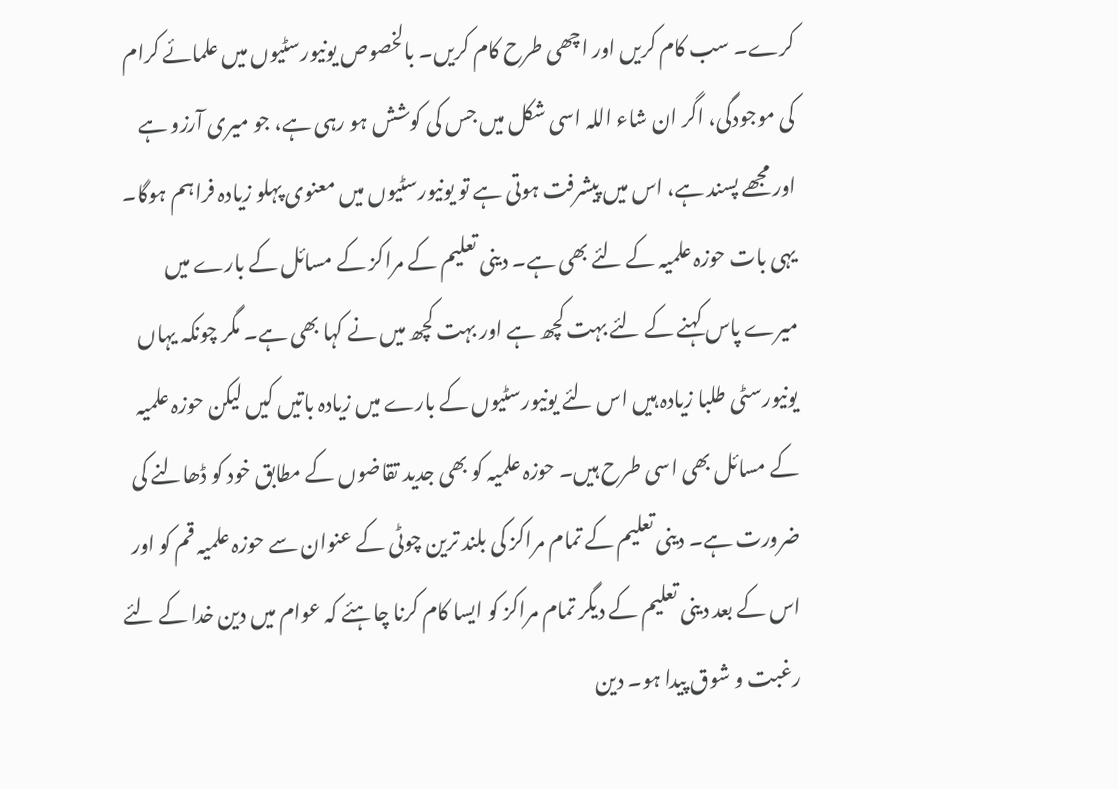کرے۔ سب کام کریں اور اچھی طرح کام کریں۔ بالخصوص یونیورسٹیوں میں علمائے کرام کی موجودگی، اگر ان شاء اللہ اسی شکل میں جس کی کوشش ہو رہی ہے، جو میری آرزو ہے اور مجھے پسند ہے، اس میں پیشرفت ہوتی ہے تو یونیورسٹیوں میں معنوی پہلو زیادہ فراہم ہوگا۔
یہی بات حوزہ علمیہ کے لئے بھی ہے۔ دینی تعلیم کے مراکز کے مسائل کے بارے میں میرے پاس کہنے کے لئے بہت کچھ ہے اور بہت کچھ میں نے کہا بھی ہے۔ مگر چونکہ یہاں یونیورسٹی طلبا زیادہ ہیں اس لئے یونیورسٹیوں کے بارے میں زیادہ باتیں کیں لیکن حوزہ علمیہ کے مسائل بھی اسی طرح ہیں۔ حوزہ علمیہ کو بھی جدید تقاضوں کے مطابق خود کو ڈھالنے کی ضرورت ہے۔ دینی تعلیم کے تمام مراکز کی بلند ترین چوٹی کے عنوان سے حوزہ علمیہ قم کو اور اس کے بعد دینی تعلیم کے دیگر تمام مراکز کو ایسا کام کرنا چاہئے کہ عوام میں دین خدا کے لئے رغبت و شوق پیدا ہو۔ دین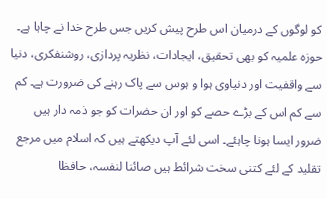کو لوگوں کے درمیان اس طرح پیش کریں جس طرح خدا نے چاہا ہے۔ حوزہ علمیہ کو بھی تحقیق، ایجادات، نظریہ پردازی، روشنفکری، دنیا سے واقفیت اور دنیاوی ہوا و ہوس سے پاک رہنے کی ضرورت ہے۔ کم سے کم اس کے بڑے حصے کو اور ان حضرات کو جو ذمہ دار ہیں ضرور ایسا ہونا چاہئے۔ اسی لئے آپ دیکھتے ہیں کہ اسلام میں مرجع تقلید کے لئے کتنی سخت شرائط ہیں صائنا لنفسہ، حافظا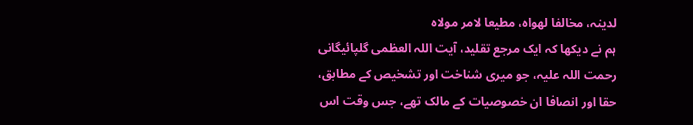لدینہ، مخالفا لھواہ، مطیعا لامر مولاہ
ہم نے دیکھا کہ ایک مرجع تقلید، آیت اللہ العظمی گلپائيگانی رحمت اللہ علیہ، جو میری شناخت اور تشخیص کے مطابق، حقا اور انصافا ان خصوصیات کے مالک تھے، جس وقت اس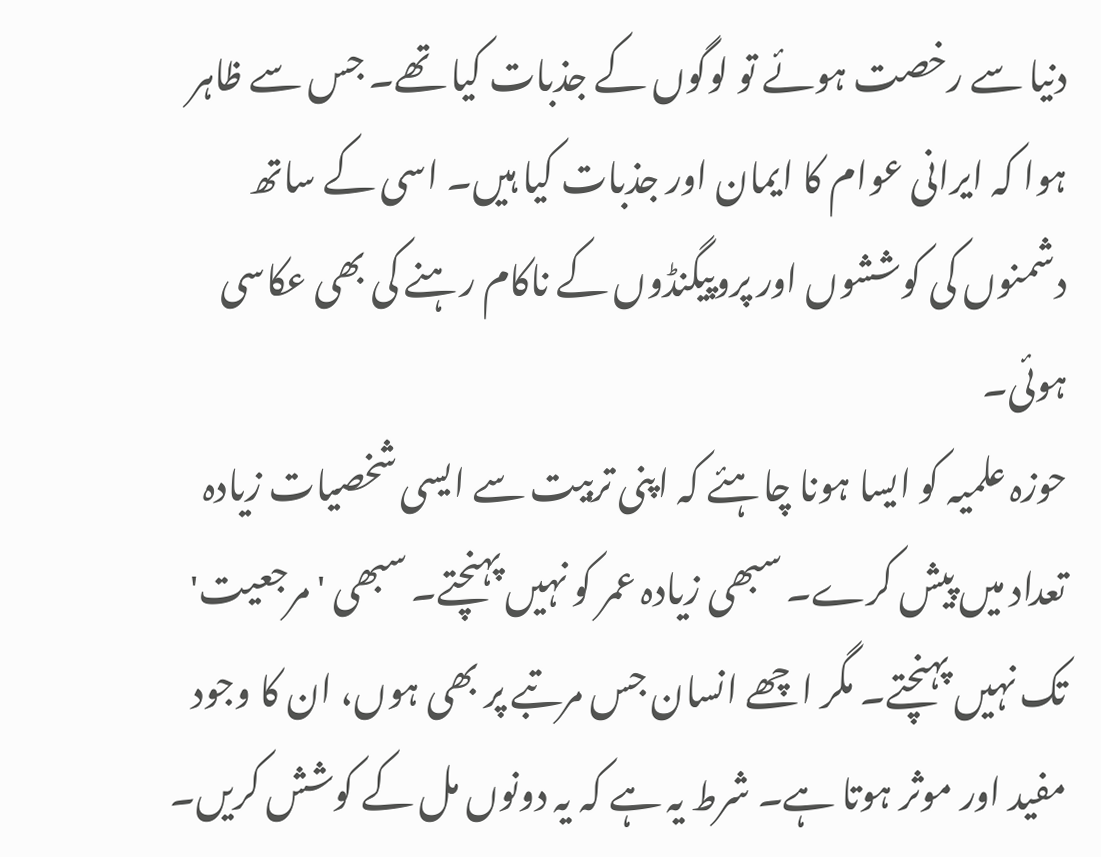دنیا سے رخصت ہوئے تو لوگوں کے جذبات کیا تھے۔ جس سے ظاہر ہوا کہ ایرانی عوام کا ایمان اور جذبات کیا ہیں۔ اسی کے ساتھ دشمنوں کی کوششوں اور پروپیگنڈوں کے ناکام رہنے کی بھی عکاسی ہوئی۔
حوزہ علمیہ کو ایسا ہونا چاہئے کہ اپنی تربیت سے ایسی شخصیات زیادہ تعداد میں پیش کرے۔ سبھی زیادہ عمر کو نہیں پہنچتے۔ سبھی 'مرجعیت' تک نہیں پہنچتے۔ مگر اچھے انسان جس مرتبے پر بھی ہوں، ان کا وجود مفید اور موثر ہوتا ہے۔ شرط یہ ہے کہ یہ دونوں مل کے کوشش کریں۔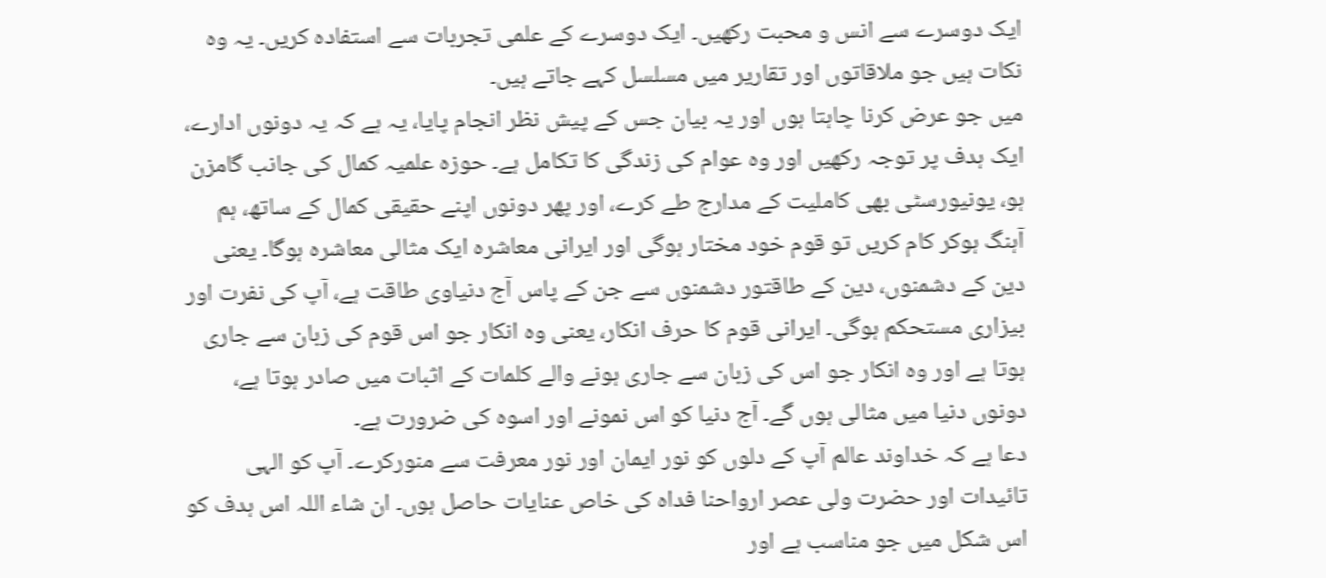ایک دوسرے سے انس و محبت رکھیں۔ ایک دوسرے کے علمی تجربات سے استفادہ کریں۔ یہ وہ نکات ہیں جو ملاقاتوں اور تقاریر میں مسلسل کہے جاتے ہیں۔
میں جو عرض کرنا چاہتا ہوں اور یہ بیان جس کے پیش نظر انجام پایا، یہ ہے کہ یہ دونوں ادارے، ایک ہدف پر توجہ رکھیں اور وہ عوام کی زندگی کا تکامل ہے۔ حوزہ علمیہ کمال کی جانب گامزن ہو، یونیورسٹی بھی کاملیت کے مدارج طے کرے، اور پھر دونوں اپنے حقیقی کمال کے ساتھ، ہم آہنگ ہوکر کام کریں تو قوم خود مختار ہوگی اور ایرانی معاشرہ ایک مثالی معاشرہ ہوگا۔ یعنی دین کے دشمنوں، دین کے طاقتور دشمنوں سے جن کے پاس آج دنیاوی طاقت ہے، آپ کی نفرت اور بیزاری مستحکم ہوگی۔ ایرانی قوم کا حرف انکار، یعنی وہ انکار جو اس قوم کی زبان سے جاری ہوتا ہے اور وہ انکار جو اس کی زبان سے جاری ہونے والے کلمات کے اثبات میں صادر ہوتا ہے، دونوں دنیا میں مثالی ہوں گے۔ آج دنیا کو اس نمونے اور اسوہ کی ضرورت ہے۔
دعا ہے کہ خداوند عالم آپ کے دلوں کو نور ایمان اور نور معرفت سے منورکرے۔ آپ کو الہی تائیدات اور حضرت ولی عصر ارواحنا فداہ کی خاص عنایات حاصل ہوں۔ ان شاء اللہ اس ہدف کو اس شکل میں جو مناسب ہے اور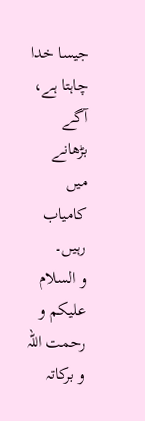جیسا خدا چاہتا ہے، آگے بڑھانے میں کامیاب رہیں۔
و السلام علیکم و رحمت اللہ و برکاتہ